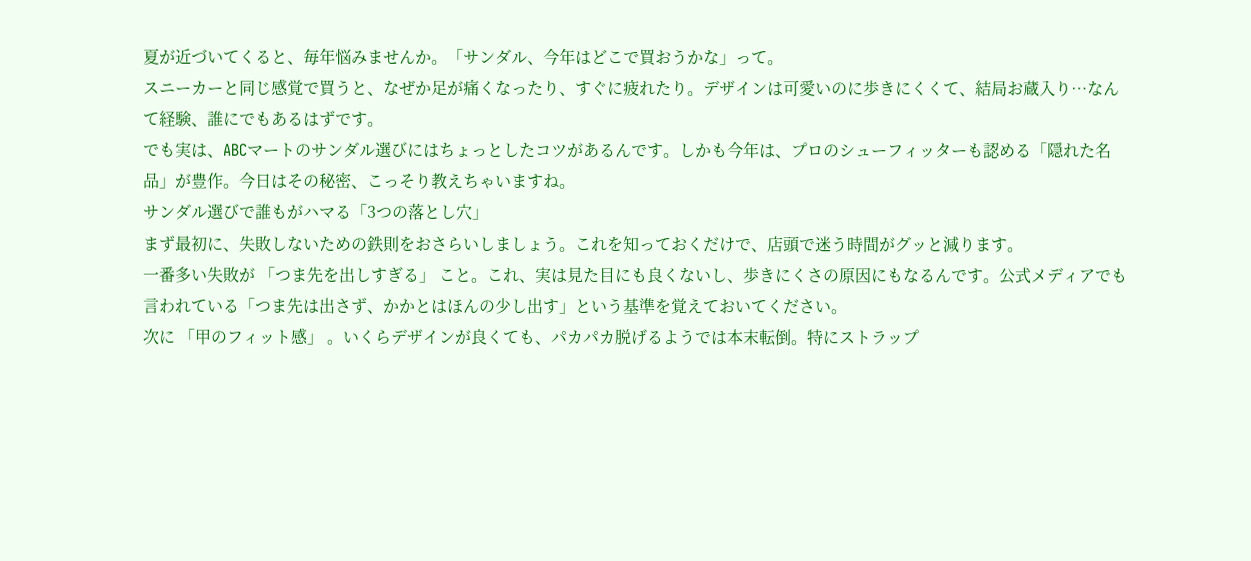夏が近づいてくると、毎年悩みませんか。「サンダル、今年はどこで買おうかな」って。
スニーカーと同じ感覚で買うと、なぜか足が痛くなったり、すぐに疲れたり。デザインは可愛いのに歩きにくくて、結局お蔵入り…なんて経験、誰にでもあるはずです。
でも実は、ABCマートのサンダル選びにはちょっとしたコツがあるんです。しかも今年は、プロのシューフィッターも認める「隠れた名品」が豊作。今日はその秘密、こっそり教えちゃいますね。
サンダル選びで誰もがハマる「3つの落とし穴」
まず最初に、失敗しないための鉄則をおさらいしましょう。これを知っておくだけで、店頭で迷う時間がグッと減ります。
一番多い失敗が 「つま先を出しすぎる」 こと。これ、実は見た目にも良くないし、歩きにくさの原因にもなるんです。公式メディアでも言われている「つま先は出さず、かかとはほんの少し出す」という基準を覚えておいてください。
次に 「甲のフィット感」 。いくらデザインが良くても、パカパカ脱げるようでは本末転倒。特にストラップ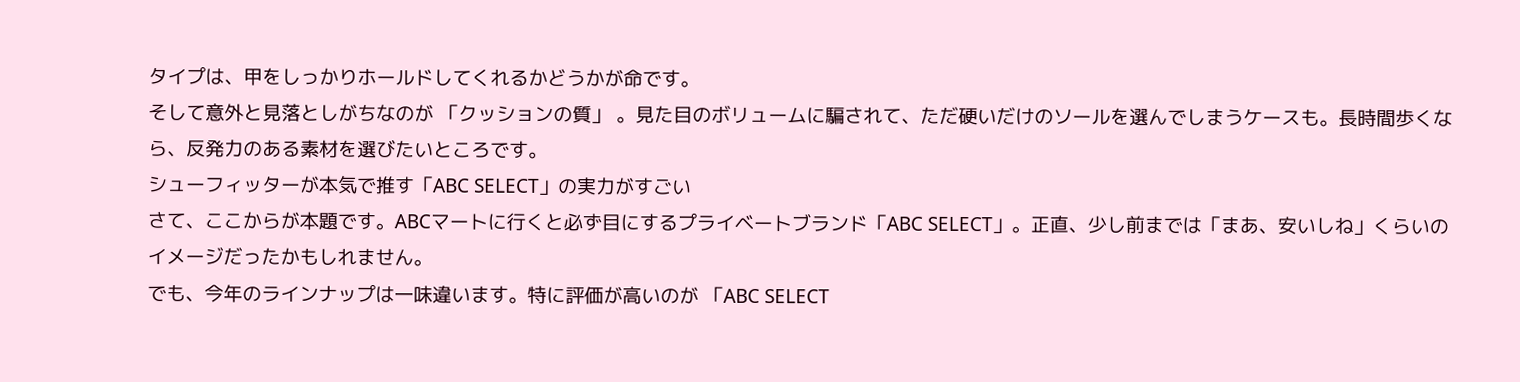タイプは、甲をしっかりホールドしてくれるかどうかが命です。
そして意外と見落としがちなのが 「クッションの質」 。見た目のボリュームに騙されて、ただ硬いだけのソールを選んでしまうケースも。長時間歩くなら、反発力のある素材を選びたいところです。
シューフィッターが本気で推す「ABC SELECT」の実力がすごい
さて、ここからが本題です。ABCマートに行くと必ず目にするプライベートブランド「ABC SELECT」。正直、少し前までは「まあ、安いしね」くらいのイメージだったかもしれません。
でも、今年のラインナップは一味違います。特に評価が高いのが 「ABC SELECT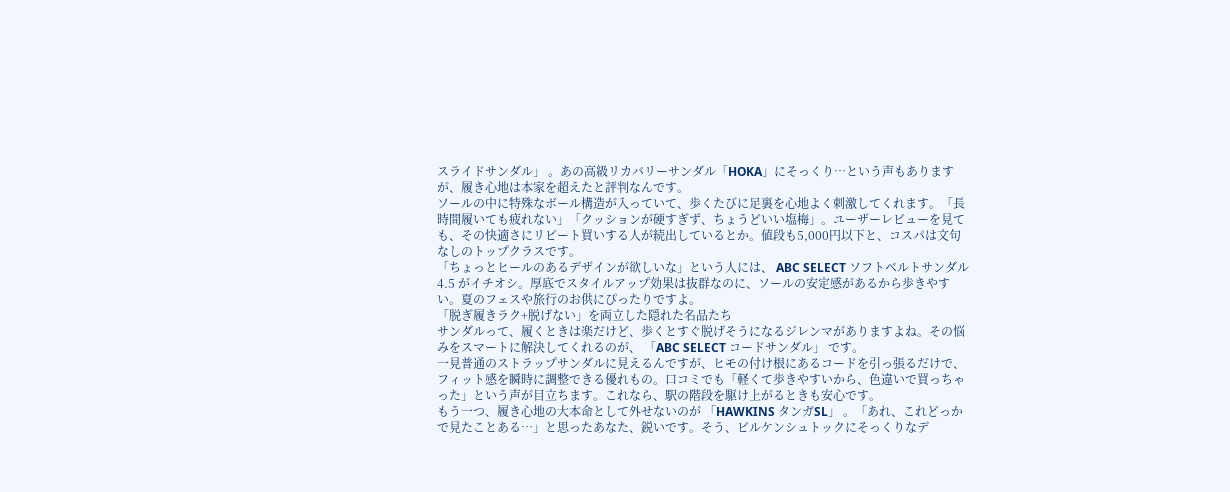スライドサンダル」 。あの高級リカバリーサンダル「HOKA」にそっくり…という声もありますが、履き心地は本家を超えたと評判なんです。
ソールの中に特殊なボール構造が入っていて、歩くたびに足裏を心地よく刺激してくれます。「長時間履いても疲れない」「クッションが硬すぎず、ちょうどいい塩梅」。ユーザーレビューを見ても、その快適さにリピート買いする人が続出しているとか。値段も5,000円以下と、コスパは文句なしのトップクラスです。
「ちょっとヒールのあるデザインが欲しいな」という人には、 ABC SELECT ソフトベルトサンダル 4.5 がイチオシ。厚底でスタイルアップ効果は抜群なのに、ソールの安定感があるから歩きやすい。夏のフェスや旅行のお供にぴったりですよ。
「脱ぎ履きラク+脱げない」を両立した隠れた名品たち
サンダルって、履くときは楽だけど、歩くとすぐ脱げそうになるジレンマがありますよね。その悩みをスマートに解決してくれるのが、 「ABC SELECT コードサンダル」 です。
一見普通のストラップサンダルに見えるんですが、ヒモの付け根にあるコードを引っ張るだけで、フィット感を瞬時に調整できる優れもの。口コミでも「軽くて歩きやすいから、色違いで買っちゃった」という声が目立ちます。これなら、駅の階段を駆け上がるときも安心です。
もう一つ、履き心地の大本命として外せないのが 「HAWKINS タンガSL」 。「あれ、これどっかで見たことある…」と思ったあなた、鋭いです。そう、ビルケンシュトックにそっくりなデ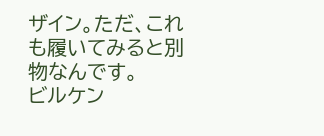ザイン。ただ、これも履いてみると別物なんです。
ビルケン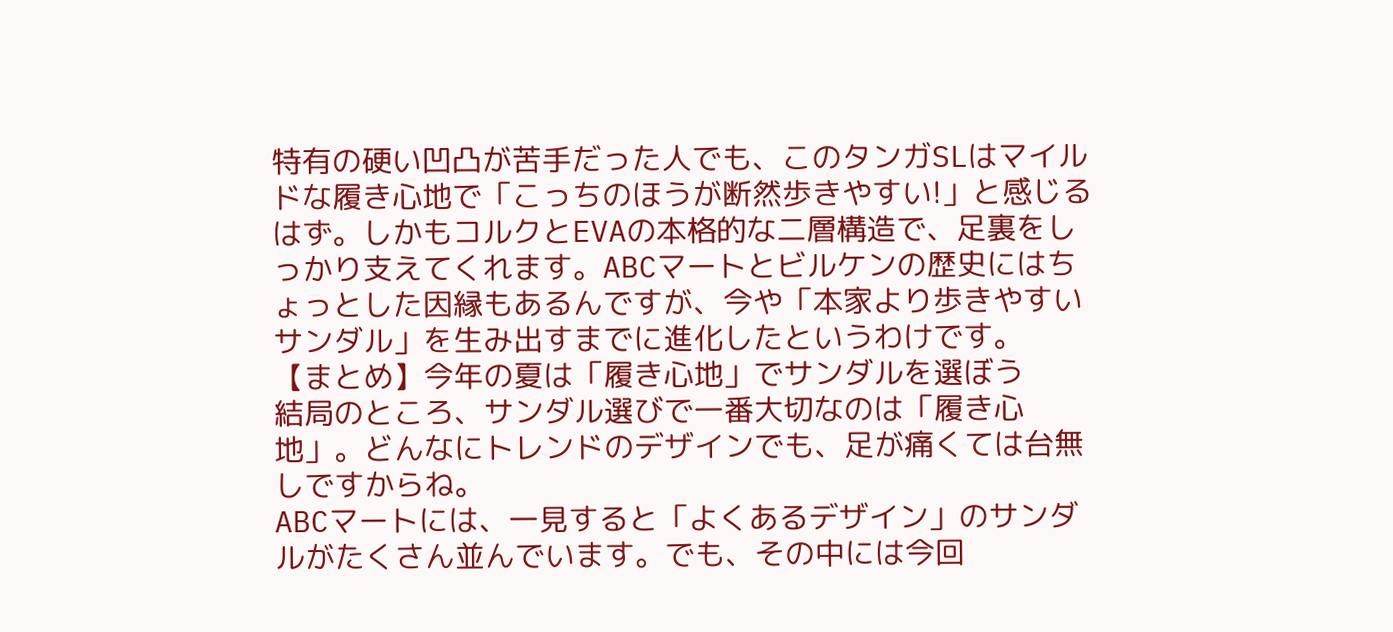特有の硬い凹凸が苦手だった人でも、このタンガSLはマイルドな履き心地で「こっちのほうが断然歩きやすい!」と感じるはず。しかもコルクとEVAの本格的な二層構造で、足裏をしっかり支えてくれます。ABCマートとビルケンの歴史にはちょっとした因縁もあるんですが、今や「本家より歩きやすいサンダル」を生み出すまでに進化したというわけです。
【まとめ】今年の夏は「履き心地」でサンダルを選ぼう
結局のところ、サンダル選びで一番大切なのは「履き心地」。どんなにトレンドのデザインでも、足が痛くては台無しですからね。
ABCマートには、一見すると「よくあるデザイン」のサンダルがたくさん並んでいます。でも、その中には今回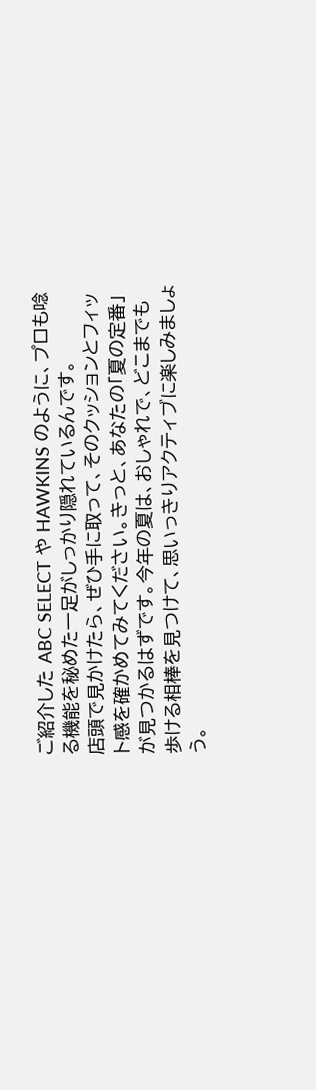ご紹介した ABC SELECT や HAWKINS のように、プロも唸る機能を秘めた一足がしっかり隠れているんです。
店頭で見かけたら、ぜひ手に取って、そのクッションとフィット感を確かめてみてください。きっと、あなたの「夏の定番」が見つかるはずです。今年の夏は、おしゃれで、どこまでも歩ける相棒を見つけて、思いっきりアクティブに楽しみましょう。